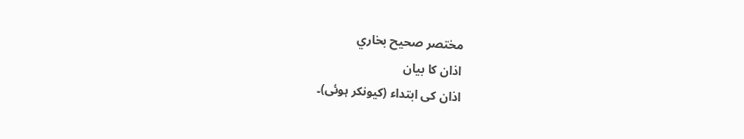مختصر صحيح بخاري
اذان کا بیان
اذان کی ابتداء (کیونکر ہوئی)۔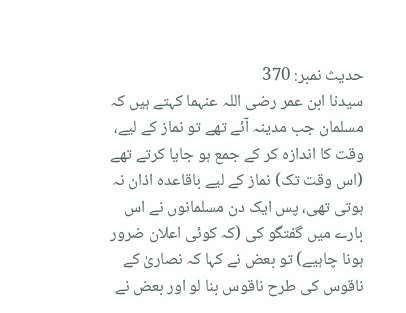حدیث نمبر: 370
سیدنا ابن عمر رضی اللہ عنہما کہتے ہیں کہ مسلمان جب مدینہ آئے تھے تو نماز کے لیے، وقت کا اندازہ کر کے جمع ہو جایا کرتے تھے (اس وقت تک) نماز کے لیے باقاعدہ اذان نہ ہوتی تھی، پس ایک دن مسلمانوں نے اس بارے میں گفتگو کی (کہ کوئی اعلان ضرور ہونا چاہیے) تو بعض نے کہا کہ نصاریٰ کے ناقوس کی طرح ناقوس بنا لو اور بعض نے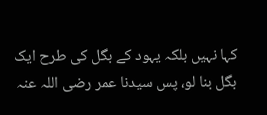کہا نہیں بلکہ یہود کے بگل کی طرح ایک بگل بنا لو، پس سیدنا عمر رضی اللہ عنہ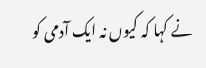نے کہا کہ کیوں نہ ایک آدمی کو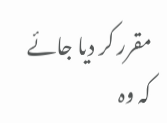مقرر کر دیا جائے کہ وہ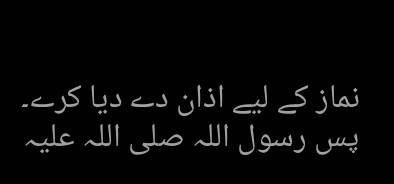نماز کے لیے اذان دے دیا کرے۔ پس رسول اللہ صلی اللہ علیہ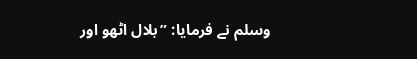وسلم نے فرمایا: ”بلال اٹھو اور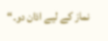نماز کے لیے اذان دو۔“